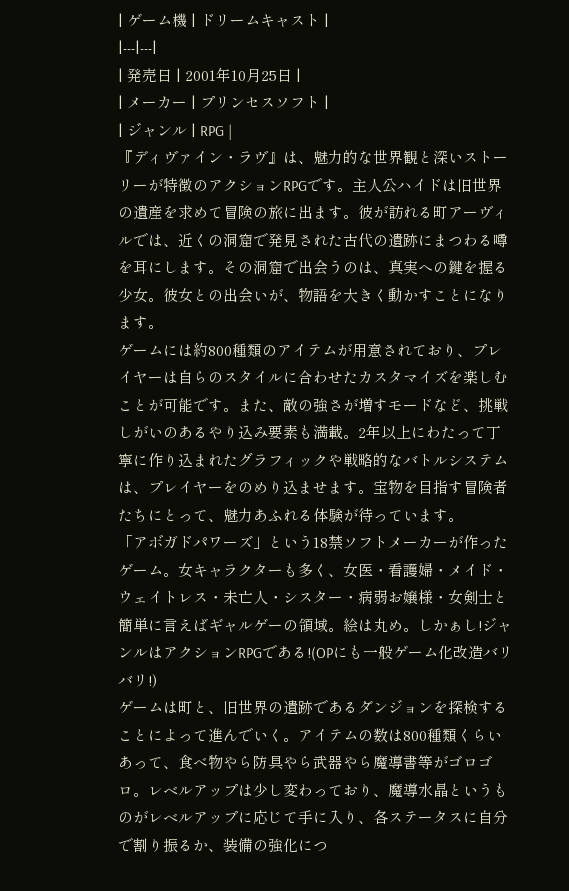| ゲーム機 | ドリームキャスト |
|---|---|
| 発売日 | 2001年10月25日 |
| メーカー | プリンセスソフト |
| ジャンル | RPG |
『ディヴァイン・ラヴ』は、魅力的な世界観と深いストーリーが特徴のアクションRPGです。主人公ハイドは旧世界の遺産を求めて冒険の旅に出ます。彼が訪れる町アーヴィルでは、近くの洞窟で発見された古代の遺跡にまつわる噂を耳にします。その洞窟で出会うのは、真実への鍵を握る少女。彼女との出会いが、物語を大きく動かすことになります。
ゲームには約800種類のアイテムが用意されており、プレイヤーは自らのスタイルに合わせたカスタマイズを楽しむことが可能です。また、敵の強さが増すモードなど、挑戦しがいのあるやり込み要素も満載。2年以上にわたって丁寧に作り込まれたグラフィックや戦略的なバトルシステムは、プレイヤーをのめり込ませます。宝物を目指す冒険者たちにとって、魅力あふれる体験が待っています。
「アボガドパワーズ」という18禁ソフトメーカーが作ったゲーム。女キャラクターも多く、女医・看護婦・メイド・ウェイトレス・未亡人・シスター・病弱お嬢様・女剣士と簡単に言えばギャルゲーの領域。絵は丸め。しかぁし!ジャンルはアクションRPGである!(OPにも一般ゲーム化改造バリバリ!)
ゲームは町と、旧世界の遺跡であるダンジョンを探検することによって進んでいく。アイテムの数は800種類くらいあって、食べ物やら防具やら武器やら魔導書等がゴロゴロ。レベルアップは少し変わっており、魔導水晶というものがレベルアップに応じて手に入り、各ステータスに自分で割り振るか、装備の強化につ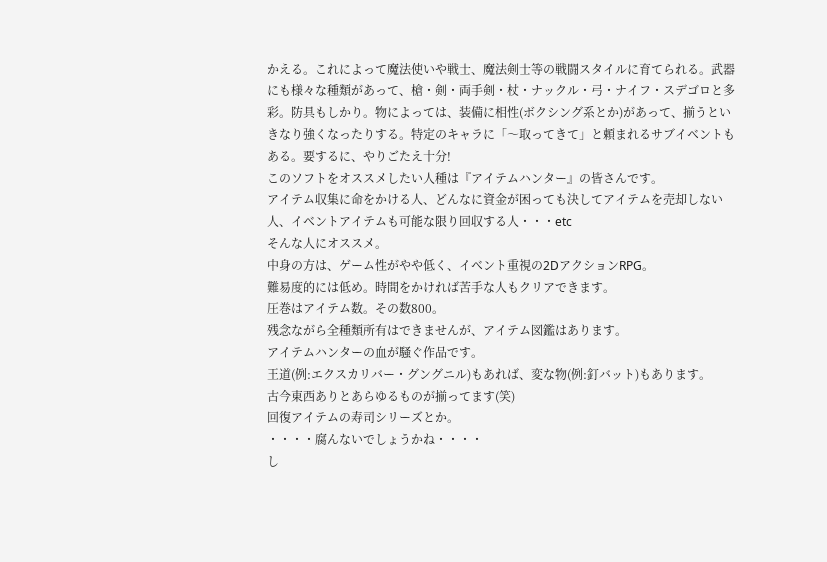かえる。これによって魔法使いや戦士、魔法剣士等の戦闘スタイルに育てられる。武器にも様々な種類があって、槍・剣・両手剣・杖・ナックル・弓・ナイフ・スデゴロと多彩。防具もしかり。物によっては、装備に相性(ボクシング系とか)があって、揃うといきなり強くなったりする。特定のキャラに「〜取ってきて」と頼まれるサブイベントもある。要するに、やりごたえ十分!
このソフトをオススメしたい人種は『アイテムハンター』の皆さんです。
アイテム収集に命をかける人、どんなに資金が困っても決してアイテムを売却しない人、イベントアイテムも可能な限り回収する人・・・etc
そんな人にオススメ。
中身の方は、ゲーム性がやや低く、イベント重視の2DアクションRPG。
難易度的には低め。時間をかければ苦手な人もクリアできます。
圧巻はアイテム数。その数800。
残念ながら全種類所有はできませんが、アイテム図鑑はあります。
アイテムハンターの血が騒ぐ作品です。
王道(例:エクスカリバー・グングニル)もあれば、変な物(例:釘バット)もあります。
古今東西ありとあらゆるものが揃ってます(笑)
回復アイテムの寿司シリーズとか。
・・・・腐んないでしょうかね・・・・
し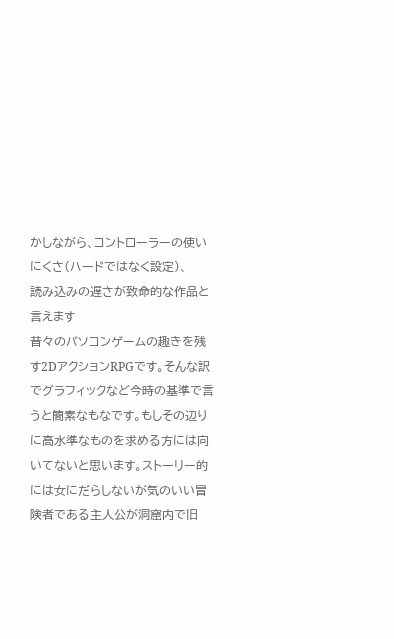かしながら、コントローラーの使いにくさ(ハードではなく設定)、
読み込みの遅さが致命的な作品と言えます
昔々のパソコンゲームの趣きを残す2DアクションRPGです。そんな訳でグラフィックなど今時の基準で言うと簡素なもなです。もしその辺りに高水準なものを求める方には向いてないと思います。ストーリー的には女にだらしないが気のいい冒険者である主人公が洞窟内で旧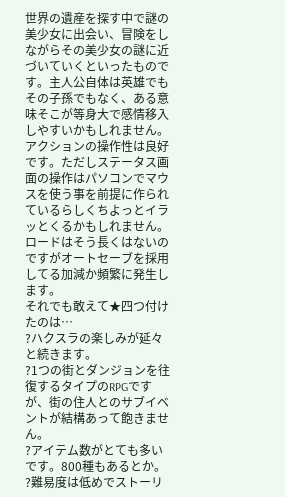世界の遺産を探す中で謎の美少女に出会い、冒険をしながらその美少女の謎に近づいていくといったものです。主人公自体は英雄でもその子孫でもなく、ある意味そこが等身大で感情移入しやすいかもしれません。アクションの操作性は良好です。ただしステータス画面の操作はパソコンでマウスを使う事を前提に作られているらしくちよっとイラッとくるかもしれません。ロードはそう長くはないのですがオートセーブを採用してる加減か頻繁に発生します。
それでも敢えて★四つ付けたのは…
?ハクスラの楽しみが延々と続きます。
?1つの街とダンジョンを往復するタイプのRPGですが、街の住人とのサブイベントが結構あって飽きません。
?アイテム数がとても多いです。800種もあるとか。
?難易度は低めでストーリ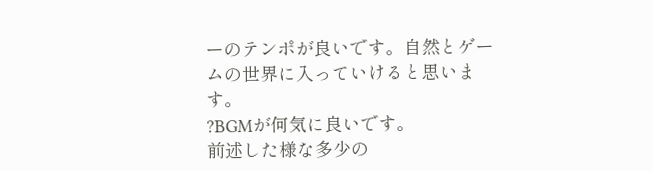ーのテンポが良いです。自然とゲームの世界に入っていけると思います。
?BGMが何気に良いです。
前述した様な多少の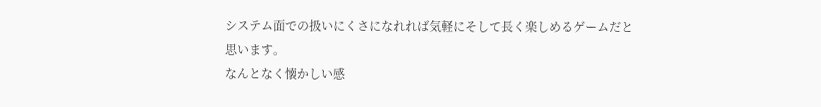システム面での扱いにくさになれれば気軽にそして長く楽しめるゲームだと思います。
なんとなく懐かしい感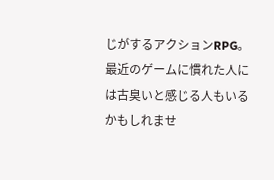じがするアクションRPG。
最近のゲームに慣れた人には古臭いと感じる人もいるかもしれませ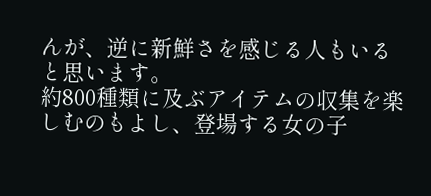んが、逆に新鮮さを感じる人もいると思います。
約800種類に及ぶアイテムの収集を楽しむのもよし、登場する女の子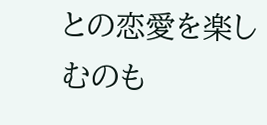との恋愛を楽しむのも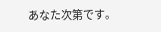あなた次第です。